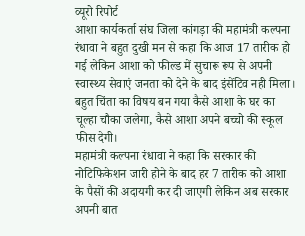व्यूरो रिपोर्ट
आशा कार्यकर्ता संघ जिला कांगड़ा की महामंत्री कल्पना रंधावा ने बहुत दुखी मन से कहा कि आज 17 तारीक हो गई लेकिन आशा को फील्ड में सुचारू रूप से अपनी स्वास्थ्य सेवाएं जनता को देने के बाद इंसेंटिव नही मिला। बहुत चिंता का विषय बन गया कैसे आशा के घर का चूल्हा चौका जलेगा, कैसे आशा अपने बच्चो की स्कूल फीस देगी।
महामंत्री कल्पना रंधावा ने कहा कि सरकार की नोटिफिकेशन जारी होने के बाद हर 7 तारीक को आशा के पैसों की अदायगी कर दी जाएगी लेकिन अब सरकार अपनी बात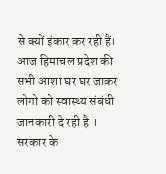से क्यों इंकार कर रही हैं। आज हिमाचल प्रदेश की सभी आशा घर घर जाकर लोगो को स्वास्थ्य संबंधी जानकारी दे रही है ।
सरकार के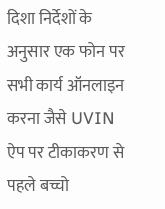दिशा निर्देशों के अनुसार एक फोन पर सभी कार्य ऑनलाइन करना जैसे UVIN ऐप पर टीकाकरण से पहले बच्चो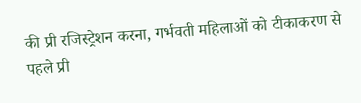की प्री रजिस्ट्रेशन करना, गर्भवती महिलाओं को टीकाकरण से पहले प्री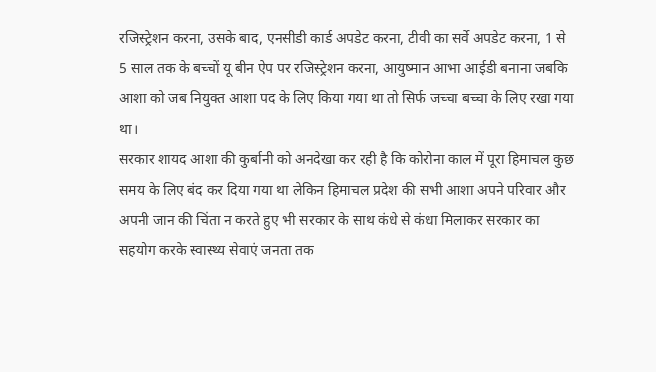रजिस्ट्रेशन करना, उसके बाद, एनसीडी कार्ड अपडेट करना, टीवी का सर्वे अपडेट करना, 1 से 5 साल तक के बच्चों यू बीन ऐप पर रजिस्ट्रेशन करना, आयुष्मान आभा आईडी बनाना जबकि आशा को जब नियुक्त आशा पद के लिए किया गया था तो सिर्फ जच्चा बच्चा के लिए रखा गया था।
सरकार शायद आशा की कुर्बानी को अनदेखा कर रही है कि कोरोना काल में पूरा हिमाचल कुछ समय के लिए बंद कर दिया गया था लेकिन हिमाचल प्रदेश की सभी आशा अपने परिवार और अपनी जान की चिंता न करते हुए भी सरकार के साथ कंधे से कंधा मिलाकर सरकार का सहयोग करके स्वास्थ्य सेवाएं जनता तक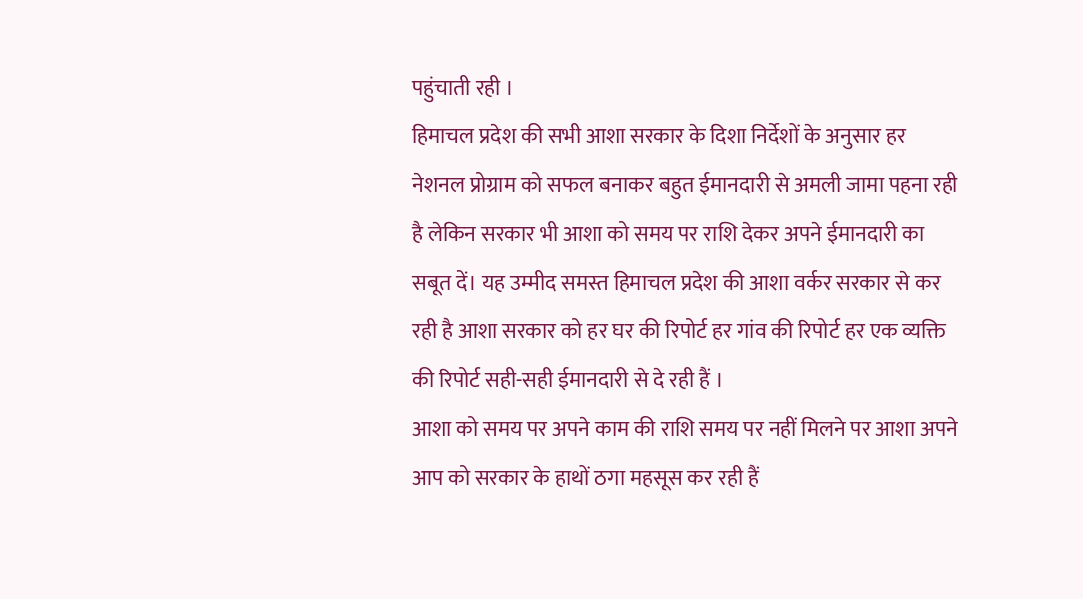पहुंचाती रही ।
हिमाचल प्रदेश की सभी आशा सरकार के दिशा निर्देशों के अनुसार हर नेशनल प्रोग्राम को सफल बनाकर बहुत ईमानदारी से अमली जामा पहना रही है लेकिन सरकार भी आशा को समय पर राशि देकर अपने ईमानदारी का सबूत दें। यह उम्मीद समस्त हिमाचल प्रदेश की आशा वर्कर सरकार से कर रही है आशा सरकार को हर घर की रिपोर्ट हर गांव की रिपोर्ट हर एक व्यक्ति की रिपोर्ट सही-सही ईमानदारी से दे रही हैं ।
आशा को समय पर अपने काम की राशि समय पर नहीं मिलने पर आशा अपने आप को सरकार के हाथों ठगा महसूस कर रही हैं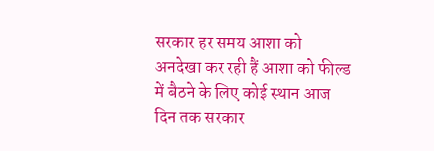सरकार हर समय आशा को अनदेखा कर रही हैं आशा को फील्ड में बैठने के लिए कोई स्थान आज दिन तक सरकार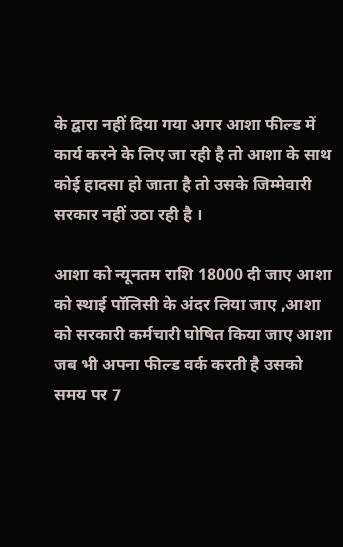के द्वारा नहीं दिया गया अगर आशा फील्ड में कार्य करने के लिए जा रही है तो आशा के साथ कोई हादसा हो जाता है तो उसके जिम्मेवारी सरकार नहीं उठा रही है ।

आशा को न्यूनतम राशि 18000 दी जाए आशा को स्थाई पॉलिसी के अंदर लिया जाए ,आशा को सरकारी कर्मचारी घोषित किया जाए आशा जब भी अपना फील्ड वर्क करती है उसको समय पर 7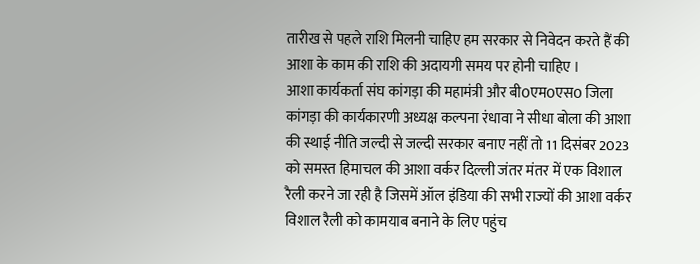तारीख से पहले राशि मिलनी चाहिए हम सरकार से निवेदन करते हैं की आशा के काम की राशि की अदायगी समय पर होनी चाहिए ।
आशा कार्यकर्ता संघ कांगड़ा की महामंत्री और बी0एम0एस0 जिला कांगड़ा की कार्यकारणी अध्यक्ष कल्पना रंधावा ने सीधा बोला की आशा की स्थाई नीति जल्दी से जल्दी सरकार बनाए नहीं तो 11 दिसंबर 2023 को समस्त हिमाचल की आशा वर्कर दिल्ली जंतर मंतर में एक विशाल रैली करने जा रही है जिसमें ऑल इंडिया की सभी राज्यों की आशा वर्कर विशाल रैली को कामयाब बनाने के लिए पहुंच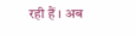रही हैं । अब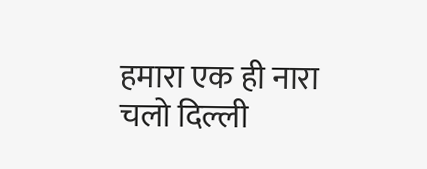हमारा एक ही नारा चलो दिल्ली